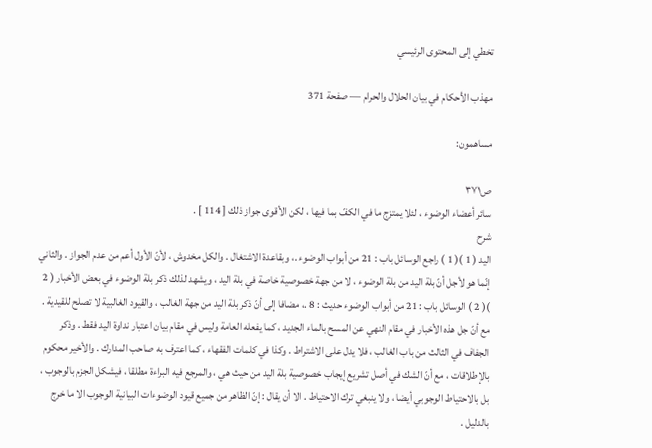تخطي إلى المحتوى الرئيسي

مهذب الأحكام في بيان الحلال والحرام — صفحة 371

مساهمون:

ص٣٧١
سائر أعضاء الوضوء ، لئلا يمتزج ما في الكفّ بما فيها ، لكن الأقوى جواز ذلك [ 114 ] .
شرح
اليد ( 1 )( 1 ) راجع الوسائل باب : 21 من أبواب الوضوء .، وبقاعدة الاشتغال . والكل مخدوش ، لأنّ الأول أعم من عدم الجواز . والثاني إنّما هو لأجل أنّ بلة اليد من بلة الوضوء ، لا من جهة خصوصية خاصة في بلة اليد ، ويشهد لذلك ذكر بلة الوضوء في بعض الأخبار ( 2 )( 2 ) الوسائل باب : 21 من أبواب الوضوء حديث : 8 .، مضافا إلى أنّ ذكر بلة اليد من جهة الغالب ، والقيود الغالبية لا تصلح للقيدية . مع أنّ جل هذه الأخبار في مقام النهي عن المسح بالماء الجديد ، كما يفعله العامة وليس في مقام بيان اعتبار نداوة اليد فقط . وذكر الجفاف في الثالث من باب الغالب ، فلا يدل على الاشتراط . وكذا في كلمات الفقهاء ، كما اعترف به صاحب المدارك . والأخير محكوم بالإطلاقات ، مع أنّ الشك في أصل تشريع إيجاب خصوصية بلة اليد من حيث هي ، والمرجع فيه البراءة مطلقا ، فيشكل الجزم بالوجوب ، بل بالاحتياط الوجوبي أيضا ، ولا ينبغي ترك الاحتياط . الا أن يقال : إنّ الظاهر من جميع قيود الوضوءات البيانية الوجوب الا ما خرج بالدليل .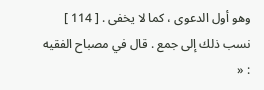وهو أول الدعوى ، كما لا يخفى . [ 114 ] نسب ذلك إلى جمع . قال في مصباح الفقيه : «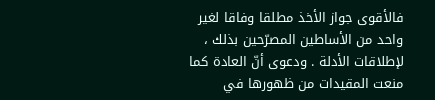فالأقوى جواز الأخذ مطلقا وفاقا لغير واحد من الأساطين المصرّحين بذلك ، لإطلاقات الأدلة . ودعوى أنّ العادة كما منعت المقيدات من ظهورها في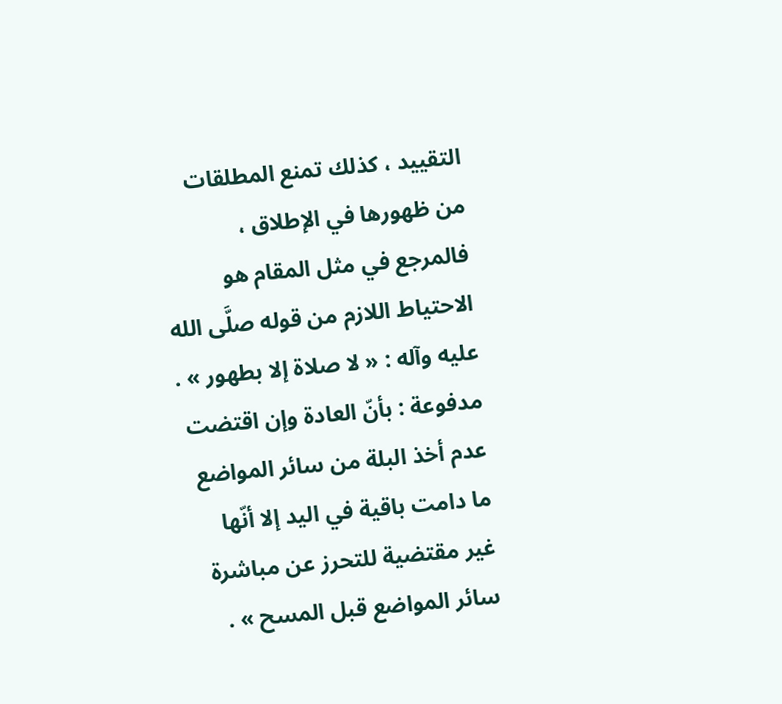التقييد ، كذلك تمنع المطلقات من ظهورها في الإطلاق ، فالمرجع في مثل المقام هو الاحتياط اللازم من قوله صلَّى الله عليه وآله : « لا صلاة إلا بطهور » . مدفوعة : بأنّ العادة وإن اقتضت عدم أخذ البلة من سائر المواضع ما دامت باقية في اليد إلا أنّها غير مقتضية للتحرز عن مباشرة سائر المواضع قبل المسح » .